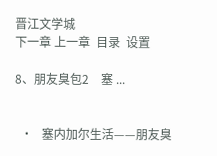晋江文学城
下一章 上一章  目录  设置

8、朋友臭包2    塞 ...


  •   塞内加尔生活——朋友臭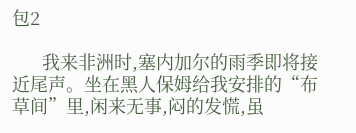包2

      我来非洲时,塞内加尔的雨季即将接近尾声。坐在黑人保姆给我安排的“布草间”里,闲来无事,闷的发慌,虽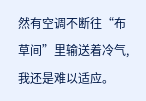然有空调不断往“布草间”里输送着冷气,我还是难以适应。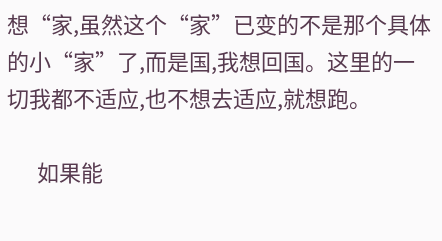想“家,虽然这个“家”已变的不是那个具体的小“家”了,而是国,我想回国。这里的一切我都不适应,也不想去适应,就想跑。

      如果能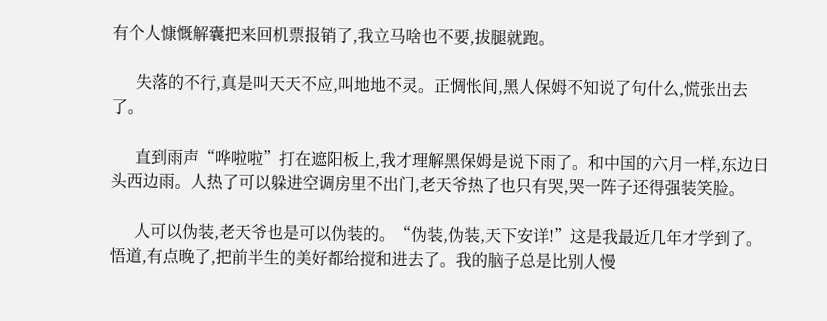有个人慷慨解囊把来回机票报销了,我立马啥也不要,拔腿就跑。

      失落的不行,真是叫天天不应,叫地地不灵。正惆怅间,黑人保姆不知说了句什么,慌张出去了。

      直到雨声“哗啦啦”打在遮阳板上,我才理解黑保姆是说下雨了。和中国的六月一样,东边日头西边雨。人热了可以躲进空调房里不出门,老天爷热了也只有哭,哭一阵子还得强装笑脸。

      人可以伪装,老天爷也是可以伪装的。“伪装,伪装,天下安详!”这是我最近几年才学到了。悟道,有点晚了,把前半生的美好都给搅和进去了。我的脑子总是比别人慢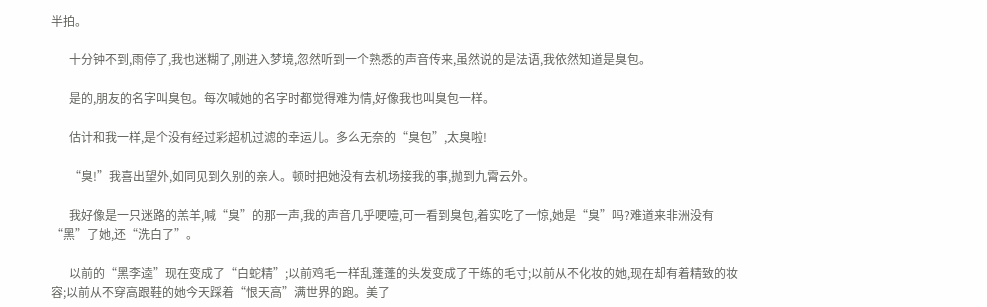半拍。

      十分钟不到,雨停了,我也迷糊了,刚进入梦境,忽然听到一个熟悉的声音传来,虽然说的是法语,我依然知道是臭包。

      是的,朋友的名字叫臭包。每次喊她的名字时都觉得难为情,好像我也叫臭包一样。

      估计和我一样,是个没有经过彩超机过滤的幸运儿。多么无奈的“臭包”,太臭啦!

      “臭!”我喜出望外,如同见到久别的亲人。顿时把她没有去机场接我的事,抛到九霄云外。

      我好像是一只迷路的羔羊,喊“臭”的那一声,我的声音几乎哽噎,可一看到臭包,着实吃了一惊,她是“臭”吗?难道来非洲没有“黑”了她,还“洗白了”。

      以前的“黑李逵”现在变成了“白蛇精”;以前鸡毛一样乱蓬蓬的头发变成了干练的毛寸;以前从不化妆的她,现在却有着精致的妆容;以前从不穿高跟鞋的她今天踩着“恨天高”满世界的跑。美了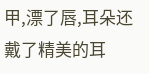甲,漂了唇,耳朵还戴了精美的耳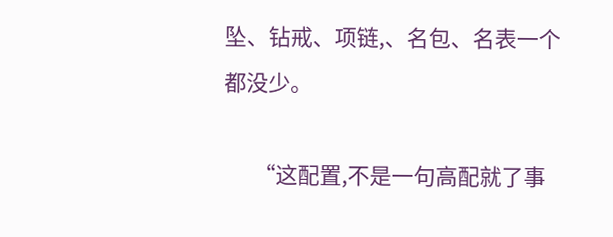坠、钻戒、项链,、名包、名表一个都没少。

      “这配置,不是一句高配就了事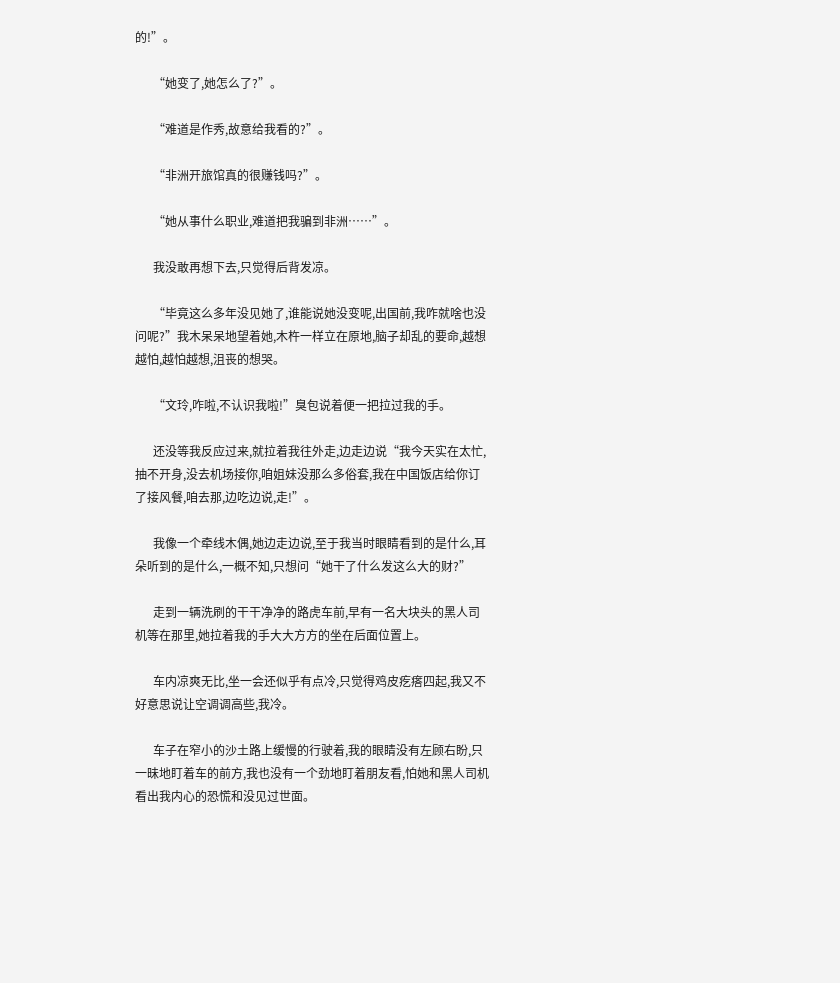的!”。

      “她变了,她怎么了?”。

      “难道是作秀,故意给我看的?”。

      “非洲开旅馆真的很赚钱吗?”。

      “她从事什么职业,难道把我骗到非洲……”。

      我没敢再想下去,只觉得后背发凉。

      “毕竟这么多年没见她了,谁能说她没变呢,出国前,我咋就啥也没问呢?”我木呆呆地望着她,木杵一样立在原地,脑子却乱的要命,越想越怕,越怕越想,沮丧的想哭。

      “文玲,咋啦,不认识我啦!”臭包说着便一把拉过我的手。

      还没等我反应过来,就拉着我往外走,边走边说“我今天实在太忙,抽不开身,没去机场接你,咱姐妹没那么多俗套,我在中国饭店给你订了接风餐,咱去那,边吃边说,走!”。

      我像一个牵线木偶,她边走边说,至于我当时眼睛看到的是什么,耳朵听到的是什么,一概不知,只想问“她干了什么发这么大的财?”

      走到一辆洗刷的干干净净的路虎车前,早有一名大块头的黑人司机等在那里,她拉着我的手大大方方的坐在后面位置上。

      车内凉爽无比,坐一会还似乎有点冷,只觉得鸡皮疙瘩四起,我又不好意思说让空调调高些,我冷。

      车子在窄小的沙土路上缓慢的行驶着,我的眼睛没有左顾右盼,只一昧地盯着车的前方,我也没有一个劲地盯着朋友看,怕她和黑人司机看出我内心的恐慌和没见过世面。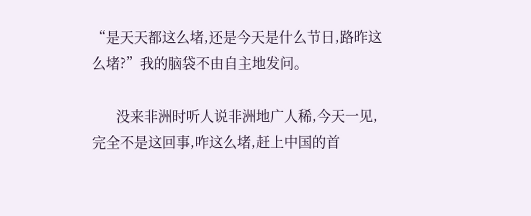“是天天都这么堵,还是今天是什么节日,路昨这么堵?”我的脑袋不由自主地发问。

      没来非洲时听人说非洲地广人稀,今天一见,完全不是这回事,咋这么堵,赶上中国的首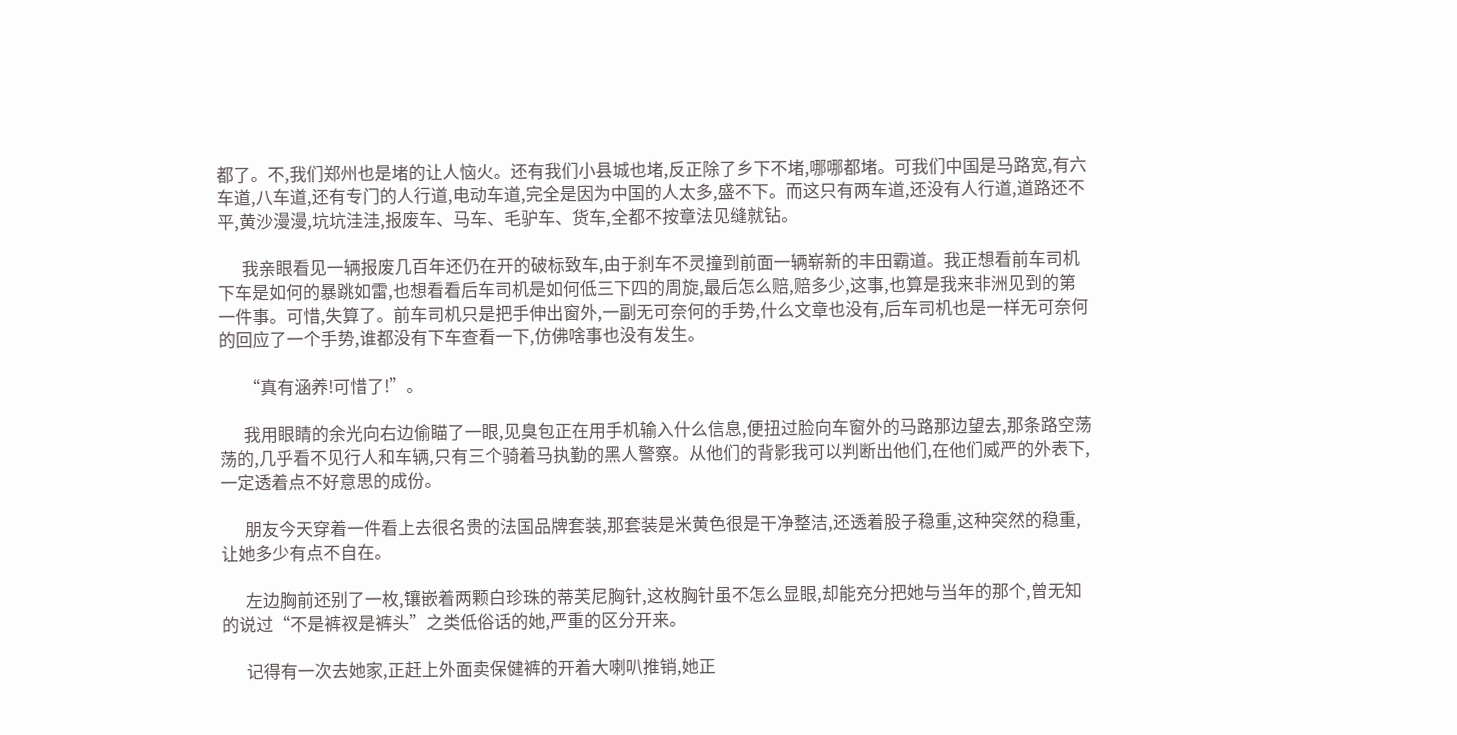都了。不,我们郑州也是堵的让人恼火。还有我们小县城也堵,反正除了乡下不堵,哪哪都堵。可我们中国是马路宽,有六车道,八车道,还有专门的人行道,电动车道,完全是因为中国的人太多,盛不下。而这只有两车道,还没有人行道,道路还不平,黄沙漫漫,坑坑洼洼,报废车、马车、毛驴车、货车,全都不按章法见缝就钻。

      我亲眼看见一辆报废几百年还仍在开的破标致车,由于刹车不灵撞到前面一辆崭新的丰田霸道。我正想看前车司机下车是如何的暴跳如雷,也想看看后车司机是如何低三下四的周旋,最后怎么赔,赔多少,这事,也算是我来非洲见到的第一件事。可惜,失算了。前车司机只是把手伸出窗外,一副无可奈何的手势,什么文章也没有,后车司机也是一样无可奈何的回应了一个手势,谁都没有下车查看一下,仿佛啥事也没有发生。

      “真有涵养!可惜了!”。

      我用眼睛的余光向右边偷瞄了一眼,见臭包正在用手机输入什么信息,便扭过脸向车窗外的马路那边望去,那条路空荡荡的,几乎看不见行人和车辆,只有三个骑着马执勤的黑人警察。从他们的背影我可以判断出他们,在他们威严的外表下,一定透着点不好意思的成份。

      朋友今天穿着一件看上去很名贵的法国品牌套装,那套装是米黄色很是干净整洁,还透着股子稳重,这种突然的稳重,让她多少有点不自在。

      左边胸前还别了一枚,镶嵌着两颗白珍珠的蒂芙尼胸针,这枚胸针虽不怎么显眼,却能充分把她与当年的那个,曾无知的说过“不是裤衩是裤头”之类低俗话的她,严重的区分开来。

      记得有一次去她家,正赶上外面卖保健裤的开着大喇叭推销,她正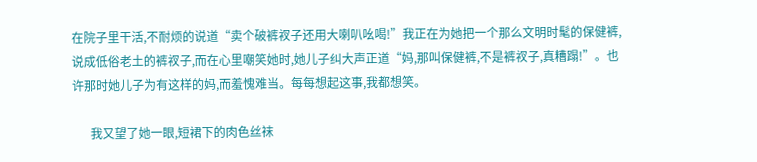在院子里干活,不耐烦的说道“卖个破裤衩子还用大喇叭吆喝!”我正在为她把一个那么文明时髦的保健裤,说成低俗老土的裤衩子,而在心里嘲笑她时,她儿子纠大声正道“妈,那叫保健裤,不是裤衩子,真糟蹋!”。也许那时她儿子为有这样的妈,而羞愧难当。每每想起这事,我都想笑。

      我又望了她一眼,短裙下的肉色丝袜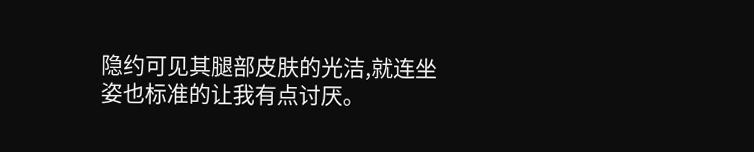隐约可见其腿部皮肤的光洁,就连坐姿也标准的让我有点讨厌。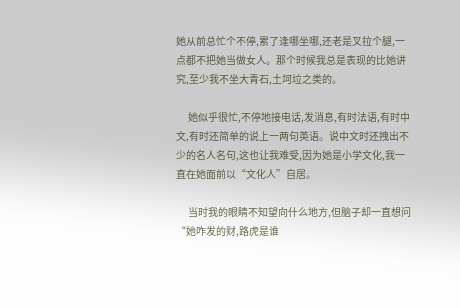她从前总忙个不停,累了逢哪坐哪,还老是叉拉个腿,一点都不把她当做女人。那个时候我总是表现的比她讲究,至少我不坐大青石,土坷垃之类的。

      她似乎很忙,不停地接电话,发消息,有时法语,有时中文,有时还简单的说上一两句英语。说中文时还拽出不少的名人名句,这也让我难受,因为她是小学文化,我一直在她面前以“文化人”自居。

      当时我的眼睛不知望向什么地方,但脑子却一直想问“她咋发的财,路虎是谁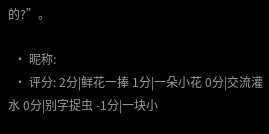的?”。

  • 昵称:
  • 评分: 2分|鲜花一捧 1分|一朵小花 0分|交流灌水 0分|别字捉虫 -1分|一块小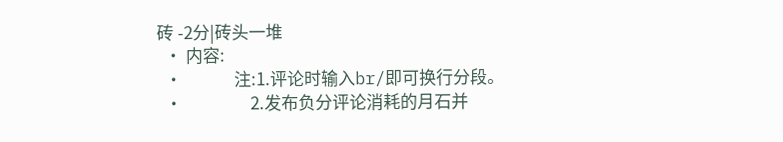砖 -2分|砖头一堆
  • 内容:
  •             注:1.评论时输入br/即可换行分段。
  •                 2.发布负分评论消耗的月石并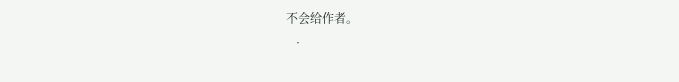不会给作者。
  •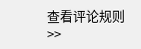查看评论规则>>